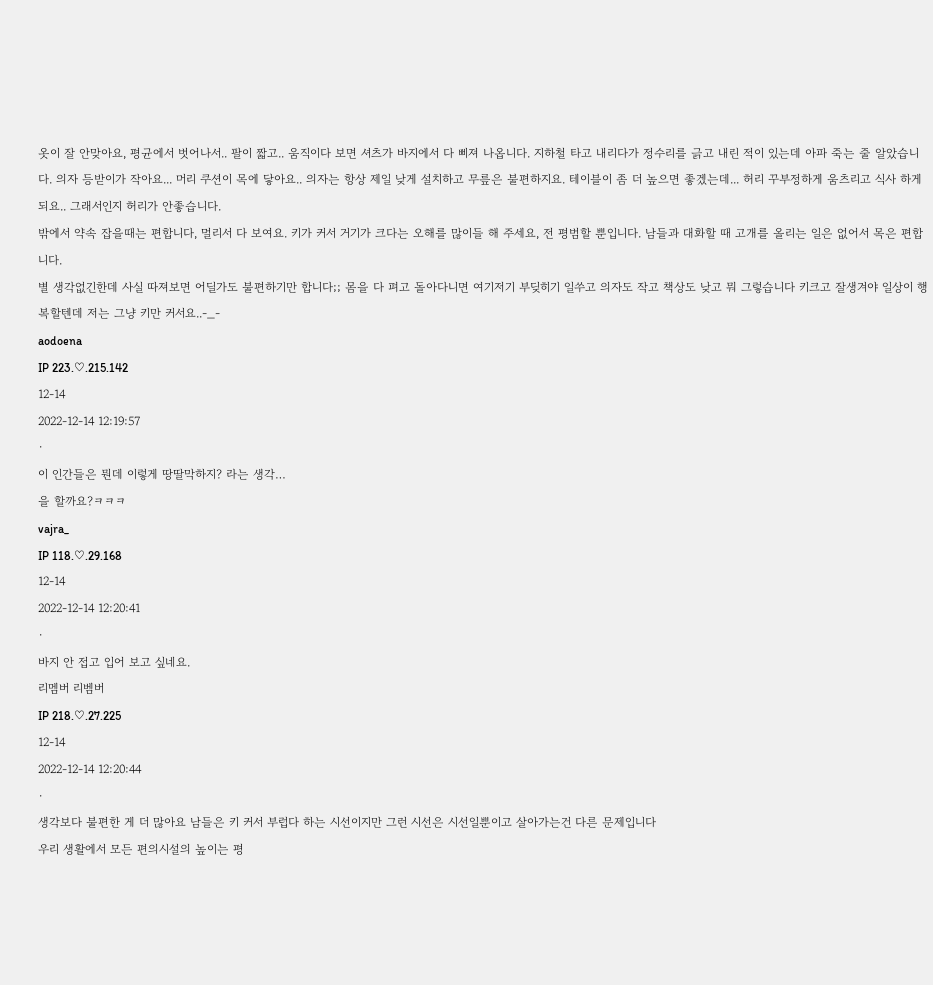옷이 잘 안맞아요, 평균에서 벗어나서.. 팔이 짧고.. 움직이다 보면 셔츠가 바지에서 다 삐져 나옵니다. 지하철 타고 내리다가 정수리를 긁고 내린 적이 있는데 아파 죽는 줄 알았습니다. 의자 등받이가 작아요... 머리 쿠션이 목에 닿아요.. 의자는 항상 제일 낮게 설치하고 무릎은 불편하지요. 테이블이 좀 더 높으면 좋겠는데... 허리 꾸부정하게 움츠리고 식사 하게 되요.. 그래서인지 허리가 안좋습니다.
밖에서 약속 잡을때는 편합니다, 멀리서 다 보여요. 키가 커서 거기가 크다는 오해를 많이들 해 주세요, 전 평범할 뿐입니다. 남들과 대화할 때 고개를 올리는 일은 없어서 목은 편합니다.
별 생각없긴한데 사실 따져보면 어딜가도 불편하기만 합니다;; 몸을 다 펴고 돌아다니면 여기저기 부딪히기 일쑤고 의자도 작고 책상도 낮고 뭐 그렇습니다 키크고 잘생겨야 일상이 행복할텐데 저는 그냥 키만 커서요..-_-
aodoena
IP 223.♡.215.142
12-14
2022-12-14 12:19:57
·
이 인간들은 뭔데 이렇게 땅딸막하지? 라는 생각…
을 할까요?ㅋㅋㅋ
vajra_
IP 118.♡.29.168
12-14
2022-12-14 12:20:41
·
바지 안 접고 입어 보고 싶네요.
리멤버 리벰버
IP 218.♡.27.225
12-14
2022-12-14 12:20:44
·
생각보다 불편한 게 더 많아요 남들은 키 커서 부럽다 하는 시선이지만 그런 시선은 시선일뿐이고 살아가는건 다른 문제입니다
우리 생활에서 모든 편의시설의 높이는 평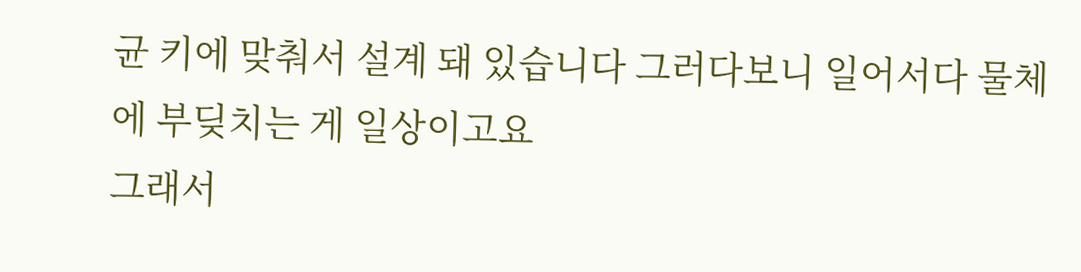균 키에 맞춰서 설계 돼 있습니다 그러다보니 일어서다 물체에 부딪치는 게 일상이고요
그래서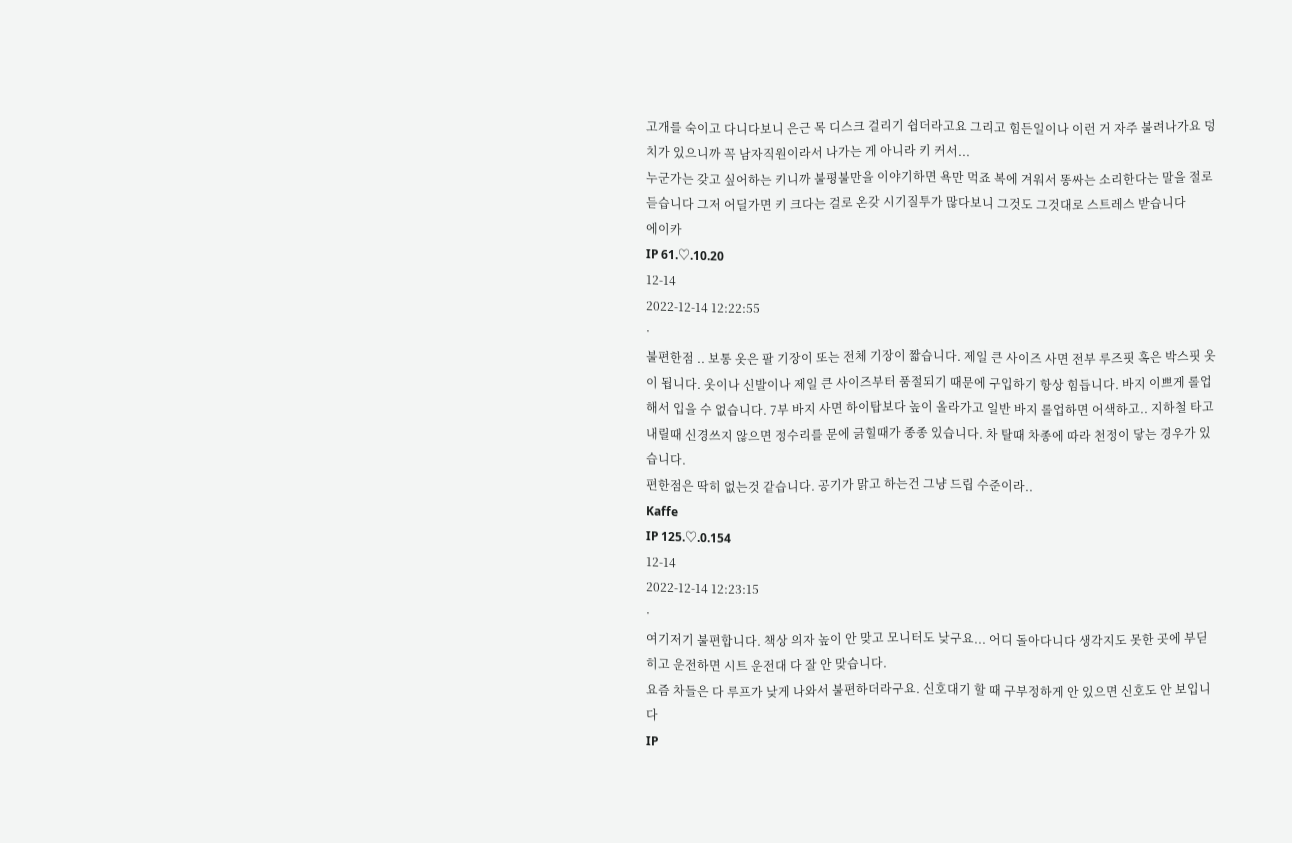고개를 숙이고 다니다보니 은근 목 디스크 걸리기 쉽더라고요 그리고 힘든일이나 이런 거 자주 불려나가요 덩치가 있으니까 꼭 남자직원이라서 나가는 게 아니라 키 커서...
누군가는 갖고 싶어하는 키니까 불평불만을 이야기하면 욕만 먹죠 복에 겨워서 똥싸는 소리한다는 말을 절로 듣습니다 그저 어딜가면 키 크다는 걸로 온갖 시기질투가 많다보니 그것도 그것대로 스트레스 받습니다
에이카
IP 61.♡.10.20
12-14
2022-12-14 12:22:55
·
불편한점 .. 보통 옷은 팔 기장이 또는 전체 기장이 짧습니다. 제일 큰 사이즈 사면 전부 루즈핏 혹은 박스핏 옷이 됩니다. 옷이나 신발이나 제일 큰 사이즈부터 품절되기 때문에 구입하기 항상 힘듭니다. 바지 이쁘게 롤업해서 입을 수 없습니다. 7부 바지 사면 하이탑보다 높이 올라가고 일반 바지 롤업하면 어색하고.. 지하철 타고내릴때 신경쓰지 않으면 정수리를 문에 긁힐때가 종종 있습니다. 차 탈때 차종에 따라 천정이 닿는 경우가 있습니다.
편한점은 딱히 없는것 같습니다. 공기가 맑고 하는건 그냥 드립 수준이라..
Kaffe
IP 125.♡.0.154
12-14
2022-12-14 12:23:15
·
여기저기 불편합니다. 책상 의자 높이 안 맞고 모니터도 낮구요... 어디 돌아다니다 생각지도 못한 곳에 부딛히고 운전하면 시트 운전대 다 잘 안 맞습니다.
요즘 차들은 다 루프가 낮게 나와서 불편하더라구요. 신호대기 할 때 구부정하게 안 있으면 신호도 안 보입니다
IP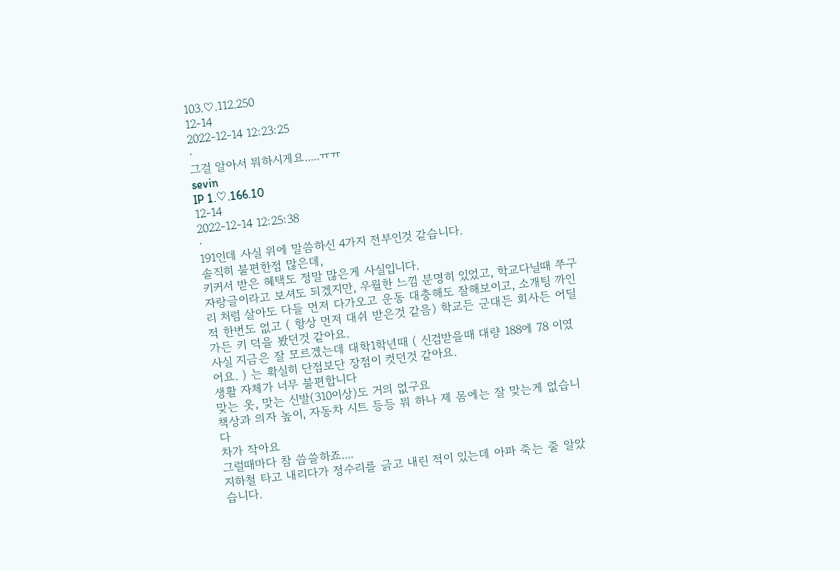103.♡.112.250
12-14
2022-12-14 12:23:25
·
그걸 알아서 뭐하시게요.....ㅠㅠ
sevin
IP 1.♡.166.10
12-14
2022-12-14 12:25:38
·
191인데 사실 위에 말씀하신 4가지 전부인것 같습니다.
솔직히 불편한점 많은데,
키커서 받은 혜택도 정말 많은게 사실입니다.
자랑글이라고 보셔도 되겠지만, 우월한 느낌 분명히 있었고, 학교다닐때 쭈구리 처럼 살아도 다들 먼저 다가오고 운동 대충해도 잘해보이고, 소개팅 까인적 한번도 없고 ( 항상 먼저 대쉬 받은것 같음) 학교든 군대든 회사든 어딜가든 키 덕을 봤던것 같아요.
사실 지금은 잘 모르겠는데 대학1학년때 ( 신검받을때 대량 188에 78 이였어요. ) 는 확실히 단점보단 장점이 컷던것 같아요.
생활 자체가 너무 불편합니다
맞는 옷, 맞는 신발(310이상)도 거의 없구요
책상과 의자 높이, 자동차 시트 등등 뭐 하나 제 몸에는 잘 맞는게 없습니다
차가 작아요
그럴때마다 참 씁쓸하죠....
지하철 타고 내리다가 정수리를 긁고 내린 적이 있는데 아파 죽는 줄 알았습니다.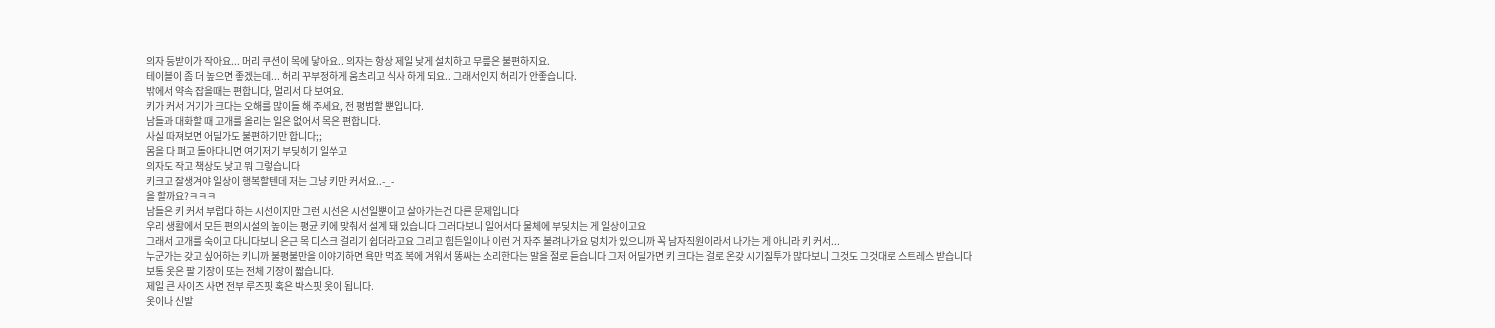의자 등받이가 작아요... 머리 쿠션이 목에 닿아요.. 의자는 항상 제일 낮게 설치하고 무릎은 불편하지요.
테이블이 좀 더 높으면 좋겠는데... 허리 꾸부정하게 움츠리고 식사 하게 되요.. 그래서인지 허리가 안좋습니다.
밖에서 약속 잡을때는 편합니다, 멀리서 다 보여요.
키가 커서 거기가 크다는 오해를 많이들 해 주세요, 전 평범할 뿐입니다.
남들과 대화할 때 고개를 올리는 일은 없어서 목은 편합니다.
사실 따져보면 어딜가도 불편하기만 합니다;;
몸을 다 펴고 돌아다니면 여기저기 부딪히기 일쑤고
의자도 작고 책상도 낮고 뭐 그렇습니다
키크고 잘생겨야 일상이 행복할텐데 저는 그냥 키만 커서요..-_-
을 할까요?ㅋㅋㅋ
남들은 키 커서 부럽다 하는 시선이지만 그런 시선은 시선일뿐이고 살아가는건 다른 문제입니다
우리 생활에서 모든 편의시설의 높이는 평균 키에 맞춰서 설계 돼 있습니다 그러다보니 일어서다 물체에 부딪치는 게 일상이고요
그래서 고개를 숙이고 다니다보니 은근 목 디스크 걸리기 쉽더라고요 그리고 힘든일이나 이런 거 자주 불려나가요 덩치가 있으니까 꼭 남자직원이라서 나가는 게 아니라 키 커서...
누군가는 갖고 싶어하는 키니까 불평불만을 이야기하면 욕만 먹죠 복에 겨워서 똥싸는 소리한다는 말을 절로 듣습니다 그저 어딜가면 키 크다는 걸로 온갖 시기질투가 많다보니 그것도 그것대로 스트레스 받습니다
보통 옷은 팔 기장이 또는 전체 기장이 짧습니다.
제일 큰 사이즈 사면 전부 루즈핏 혹은 박스핏 옷이 됩니다.
옷이나 신발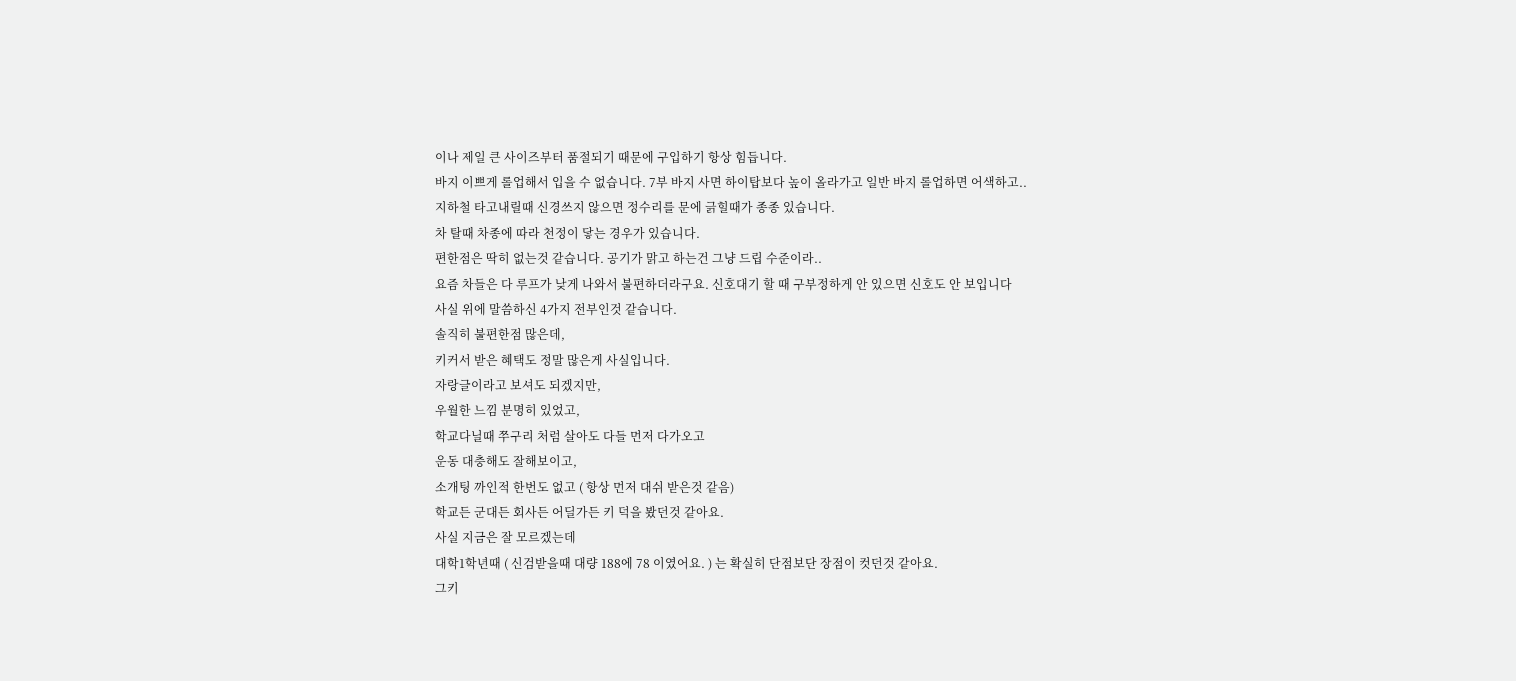이나 제일 큰 사이즈부터 품절되기 때문에 구입하기 항상 힘듭니다.
바지 이쁘게 롤업해서 입을 수 없습니다. 7부 바지 사면 하이탑보다 높이 올라가고 일반 바지 롤업하면 어색하고..
지하철 타고내릴때 신경쓰지 않으면 정수리를 문에 긁힐때가 종종 있습니다.
차 탈때 차종에 따라 천정이 닿는 경우가 있습니다.
편한점은 딱히 없는것 같습니다. 공기가 맑고 하는건 그냥 드립 수준이라..
요즘 차들은 다 루프가 낮게 나와서 불편하더라구요. 신호대기 할 때 구부정하게 안 있으면 신호도 안 보입니다
사실 위에 말씀하신 4가지 전부인것 같습니다.
솔직히 불편한점 많은데,
키커서 받은 혜택도 정말 많은게 사실입니다.
자랑글이라고 보셔도 되겠지만,
우월한 느낌 분명히 있었고,
학교다닐때 쭈구리 처럼 살아도 다들 먼저 다가오고
운동 대충해도 잘해보이고,
소개팅 까인적 한번도 없고 ( 항상 먼저 대쉬 받은것 같음)
학교든 군대든 회사든 어딜가든 키 덕을 봤던것 같아요.
사실 지금은 잘 모르겠는데
대학1학년때 ( 신검받을때 대량 188에 78 이였어요. ) 는 확실히 단점보단 장점이 컷던것 같아요.
그키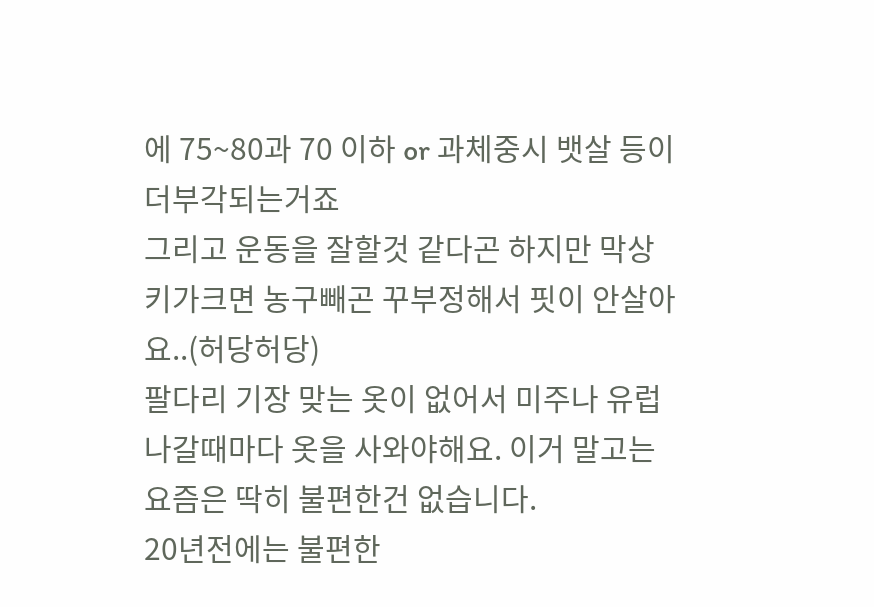에 75~80과 70 이하 or 과체중시 뱃살 등이 더부각되는거죠
그리고 운동을 잘할것 같다곤 하지만 막상 키가크면 농구빼곤 꾸부정해서 핏이 안살아요..(허당허당)
팔다리 기장 맞는 옷이 없어서 미주나 유럽 나갈때마다 옷을 사와야해요. 이거 말고는 요즘은 딱히 불편한건 없습니다.
20년전에는 불편한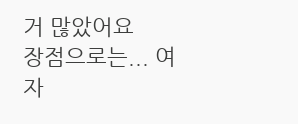거 많았어요
장점으로는... 여자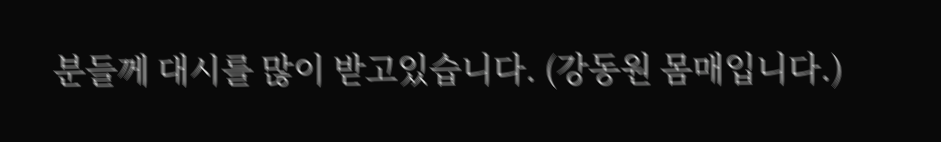분들께 대시를 많이 받고있습니다. (강동원 몸매입니다.)